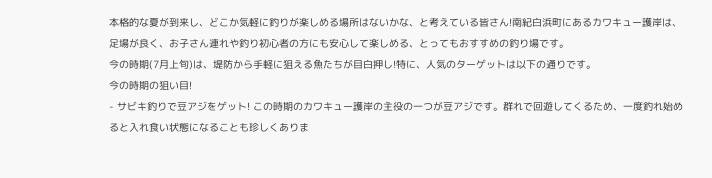本格的な夏が到来し、どこか気軽に釣りが楽しめる場所はないかな、と考えている皆さん!南紀白浜町にあるカワキュー護岸は、足場が良く、お子さん連れや釣り初心者の方にも安心して楽しめる、とってもおすすめの釣り場です。
今の時期(7月上旬)は、堤防から手軽に狙える魚たちが目白押し!特に、人気のターゲットは以下の通りです。
今の時期の狙い目!
- サビキ釣りで豆アジをゲット! この時期のカワキュー護岸の主役の一つが豆アジです。群れで回遊してくるため、一度釣れ始めると入れ食い状態になることも珍しくありま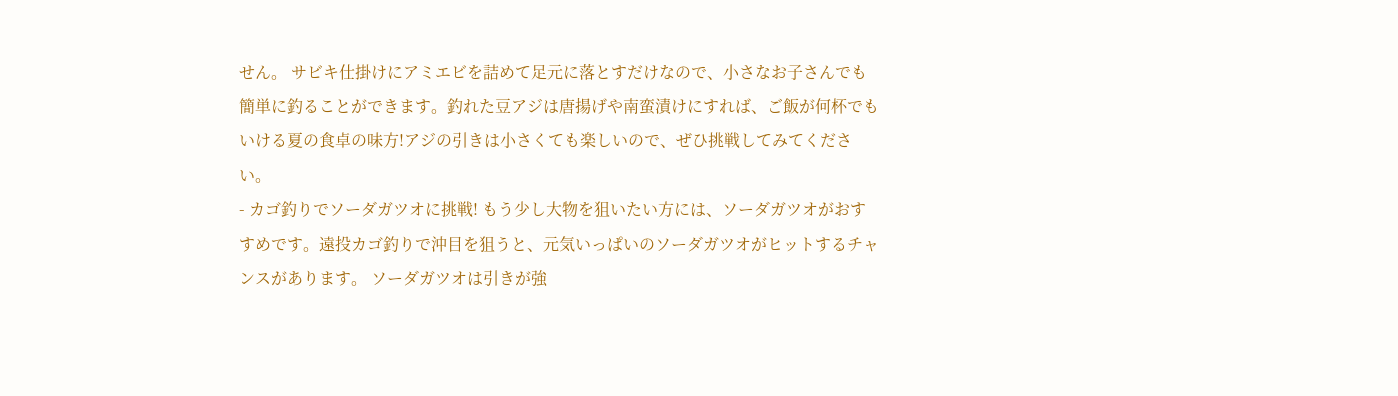せん。 サビキ仕掛けにアミエビを詰めて足元に落とすだけなので、小さなお子さんでも簡単に釣ることができます。釣れた豆アジは唐揚げや南蛮漬けにすれば、ご飯が何杯でもいける夏の食卓の味方!アジの引きは小さくても楽しいので、ぜひ挑戦してみてください。
- カゴ釣りでソーダガツオに挑戦! もう少し大物を狙いたい方には、ソーダガツオがおすすめです。遠投カゴ釣りで沖目を狙うと、元気いっぱいのソーダガツオがヒットするチャンスがあります。 ソーダガツオは引きが強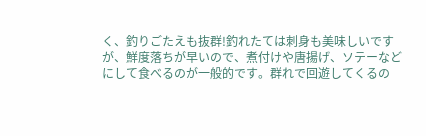く、釣りごたえも抜群!釣れたては刺身も美味しいですが、鮮度落ちが早いので、煮付けや唐揚げ、ソテーなどにして食べるのが一般的です。群れで回遊してくるの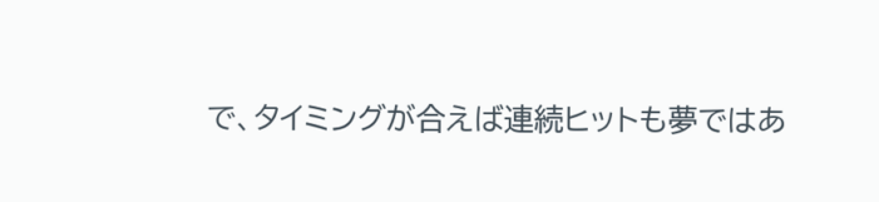で、タイミングが合えば連続ヒットも夢ではあ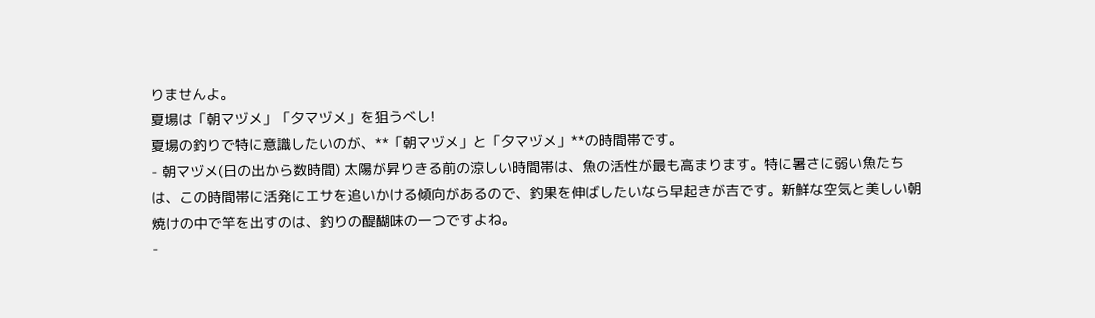りませんよ。
夏場は「朝マヅメ」「夕マヅメ」を狙うべし!
夏場の釣りで特に意識したいのが、**「朝マヅメ」と「夕マヅメ」**の時間帯です。
- 朝マヅメ(日の出から数時間) 太陽が昇りきる前の涼しい時間帯は、魚の活性が最も高まります。特に暑さに弱い魚たちは、この時間帯に活発にエサを追いかける傾向があるので、釣果を伸ばしたいなら早起きが吉です。新鮮な空気と美しい朝焼けの中で竿を出すのは、釣りの醍醐味の一つですよね。
-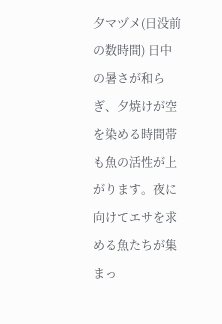夕マヅメ(日没前の数時間) 日中の暑さが和らぎ、夕焼けが空を染める時間帯も魚の活性が上がります。夜に向けてエサを求める魚たちが集まっ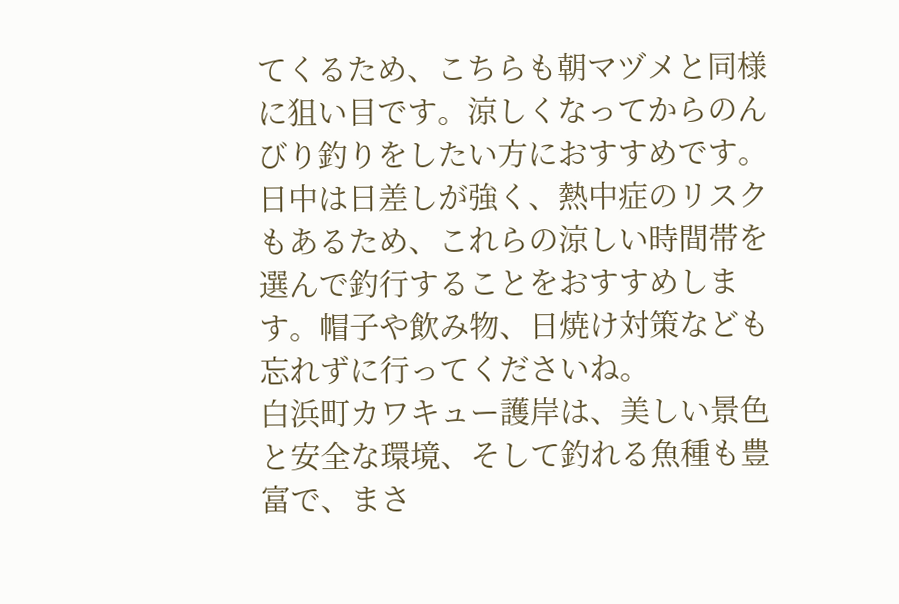てくるため、こちらも朝マヅメと同様に狙い目です。涼しくなってからのんびり釣りをしたい方におすすめです。
日中は日差しが強く、熱中症のリスクもあるため、これらの涼しい時間帯を選んで釣行することをおすすめします。帽子や飲み物、日焼け対策なども忘れずに行ってくださいね。
白浜町カワキュー護岸は、美しい景色と安全な環境、そして釣れる魚種も豊富で、まさ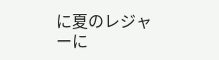に夏のレジャーに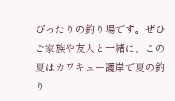ぴったりの釣り場です。ぜひご家族や友人と一緒に、この夏はカワキュー護岸で夏の釣り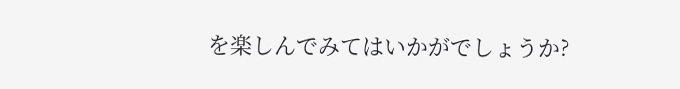を楽しんでみてはいかがでしょうか?